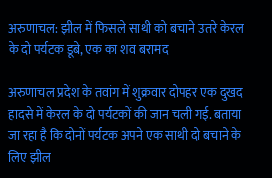अरुणाचल: झील में फिसले साथी को बचाने उतरे केरल के दो पर्यटक डूबे, एक का शव बरामद

अरुणाचल प्रदेश के तवांग में शुक्रवार दोपहर एक दुखद हादसे में केरल के दो पर्यटकों की जान चली गई. बताया जा रहा है कि दोनों पर्यटक अपने एक साथी दो बचाने के लिए झील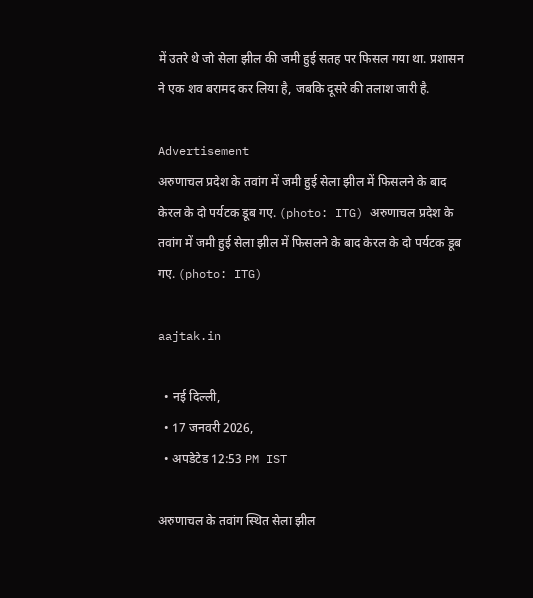में उतरे थे जो सेला झील की जमी हुई सतह पर फिसल गया था. प्रशासन ने एक शव बरामद कर लिया है, जबकि दूसरे की तलाश जारी है.

Advertisement
अरुणाचल प्रदेश के तवांग में जमी हुई सेला झील में फिसलने के बाद केरल के दो पर्यटक डूब गए. (photo: ITG) अरुणाचल प्रदेश के तवांग में जमी हुई सेला झील में फिसलने के बाद केरल के दो पर्यटक डूब गए. (photo: ITG)

aajtak.in

  • नई दिल्ली,
  • 17 जनवरी 2026,
  • अपडेटेड 12:53 PM IST

अरुणाचल के तवांग स्थित सेला झील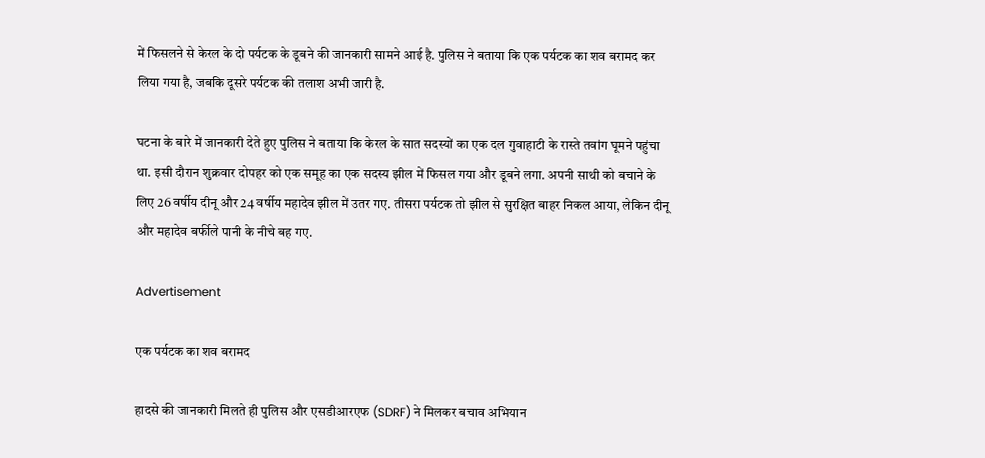में फिसलने से केरल के दो पर्यटक के डूबने की जानकारी सामने आई है. पुलिस ने बताया कि एक पर्यटक का शव बरामद कर लिया गया है, जबकि दूसरे पर्यटक की तलाश अभी जारी है.

घटना के बारे में जानकारी देते हुए पुलिस ने बताया कि केरल के सात सदस्यों का एक दल गुवाहाटी के रास्ते तवांग घूमने पहुंचा था. इसी दौरान शुक्रवार दोपहर को एक समूह का एक सदस्य झील में फिसल गया और डूबने लगा. अपनी साथी को बचाने के लिए 26 वर्षीय दीनू और 24 वर्षीय महादेव झील में उतर गए. तीसरा पर्यटक तो झील से सुरक्षित बाहर निकल आया, लेकिन दीनू और महादेव बर्फीले पानी के नीचे बह गए.

Advertisement

एक पर्यटक का शव बरामद

हादसे की जानकारी मिलते ही पुलिस और एसडीआरएफ (SDRF) ने मिलकर बचाव अभियान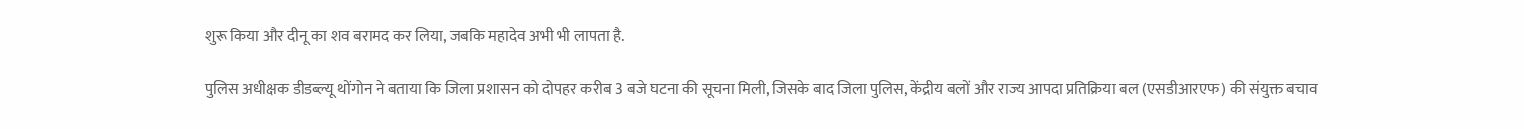शुरू किया और दीनू का शव बरामद कर लिया, जबकि महादेव अभी भी लापता है.

पुलिस अधीक्षक डीडब्ल्यू थोंगोन ने बताया कि जिला प्रशासन को दोपहर करीब 3 बजे घटना की सूचना मिली, जिसके बाद जिला पुलिस, केंद्रीय बलों और राज्य आपदा प्रतिक्रिया बल (एसडीआरएफ) की संयुक्त बचाव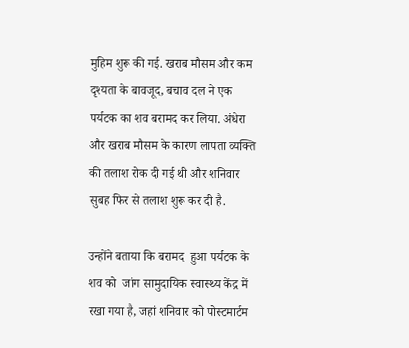मुहिम शुरू की गई. खराब मौसम और कम दृश्यता के बावजूद, बचाव दल ने एक पर्यटक का शव बरामद कर लिया. अंधेरा और खराब मौसम के कारण लापता व्यक्ति की तलाश रोक दी गई थी और शनिवार सुबह फिर से तलाश शुरू कर दी है.

उन्होंने बताया कि बरामद  हुआ पर्यटक के शव को  जांग सामुदायिक स्वास्थ्य केंद्र में रखा गया है, जहां शनिवार को पोस्टमार्टम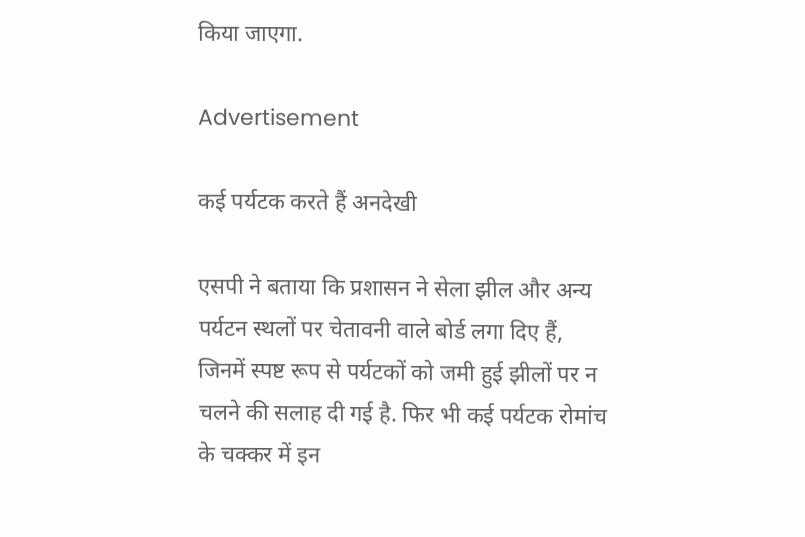किया जाएगा.

Advertisement

कई पर्यटक करते हैं अनदेखी

एसपी ने बताया कि प्रशासन ने सेला झील और अन्य पर्यटन स्थलों पर चेतावनी वाले बोर्ड लगा दिए हैं, जिनमें स्पष्ट रूप से पर्यटकों को जमी हुई झीलों पर न चलने की सलाह दी गई है. फिर भी कई पर्यटक रोमांच के चक्कर में इन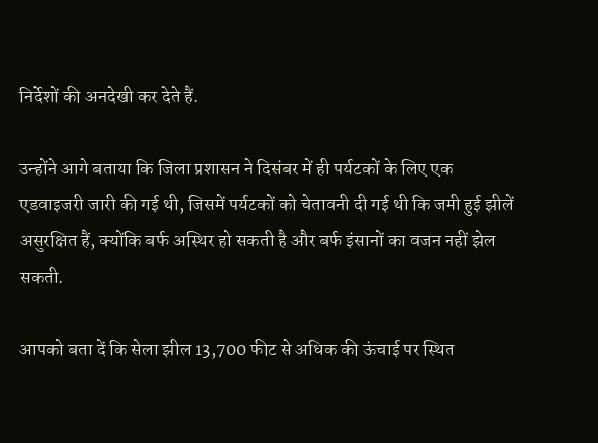निर्देशों की अनदेखी कर देते हैं.

उन्होंने आगे बताया कि जिला प्रशासन ने दिसंबर में ही पर्यटकों के लिए एक एडवाइजरी जारी की गई थी, जिसमें पर्यटकों को चेतावनी दी गई थी कि जमी हुई झीलें असुरक्षित हैं, क्योंकि बर्फ अस्थिर हो सकती है और बर्फ इंसानों का वजन नहीं झेल सकती.

आपको बता दें कि सेला झील 13,700 फीट से अधिक की ऊंचाई पर स्थित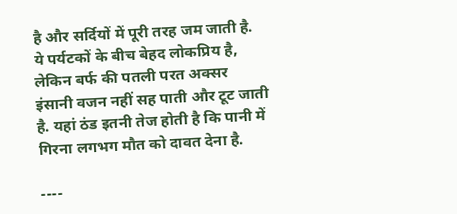है और सर्दियों में पूरी तरह जम जाती है. ये पर्यटकों के बीच बेहद लोकप्रिय है, लेकिन बर्फ की पतली परत अक्सर इंसानी वजन नहीं सह पाती और टूट जाती है. यहां ठंड इतनी तेज होती है कि पानी में गिरना लगभग मौत को दावत देना है.

----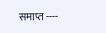समाप्त ----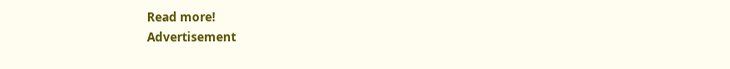Read more!
Advertisement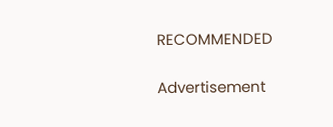RECOMMENDED

Advertisement